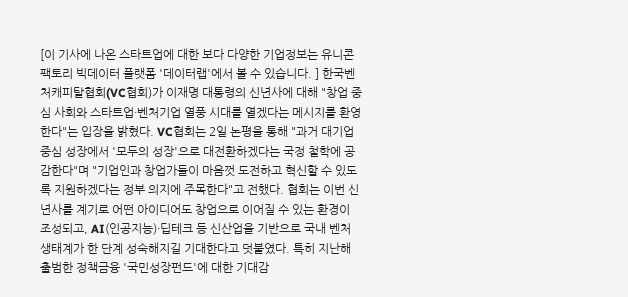[이 기사에 나온 스타트업에 대한 보다 다양한 기업정보는 유니콘팩토리 빅데이터 플랫폼 '데이터랩'에서 볼 수 있습니다. ] 한국벤처캐피탈협회(VC협회)가 이재명 대통령의 신년사에 대해 "창업 중심 사회와 스타트업·벤처기업 열풍 시대를 열겠다는 메시지를 환영한다"는 입장을 밝혔다. VC협회는 2일 논평을 통해 "과거 대기업 중심 성장에서 '모두의 성장'으로 대전환하겠다는 국정 철학에 공감한다"며 "기업인과 창업가들이 마음껏 도전하고 혁신할 수 있도록 지원하겠다는 정부 의지에 주목한다"고 전했다. 협회는 이번 신년사를 계기로 어떤 아이디어도 창업으로 이어질 수 있는 환경이 조성되고, AI(인공지능)·딥테크 등 신산업을 기반으로 국내 벤처 생태계가 한 단계 성숙해지길 기대한다고 덧붙였다. 특히 지난해 출범한 정책금융 '국민성장펀드'에 대한 기대감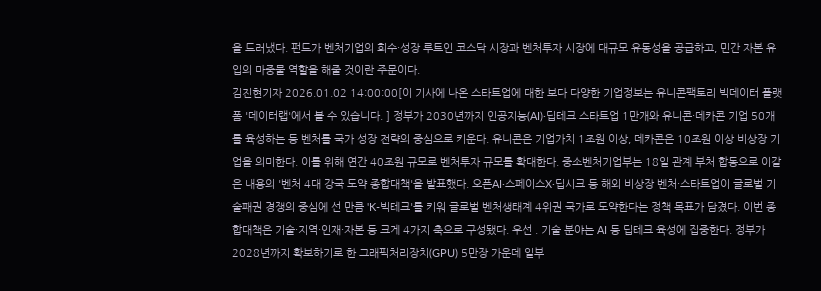을 드러냈다. 펀드가 벤처기업의 회수·성장 루트인 코스닥 시장과 벤처투자 시장에 대규모 유동성을 공급하고, 민간 자본 유입의 마중물 역할을 해줄 것이란 주문이다.
김진현기자 2026.01.02 14:00:00[이 기사에 나온 스타트업에 대한 보다 다양한 기업정보는 유니콘팩토리 빅데이터 플랫폼 '데이터랩'에서 볼 수 있습니다. ] 정부가 2030년까지 인공지능(AI)·딥테크 스타트업 1만개와 유니콘·데카콘 기업 50개를 육성하는 등 벤처를 국가 성장 전략의 중심으로 키운다. 유니콘은 기업가치 1조원 이상, 데카콘은 10조원 이상 비상장 기업을 의미한다. 이를 위해 연간 40조원 규모로 벤처투자 규모를 확대한다. 중소벤처기업부는 18일 관계 부처 합동으로 이같은 내용의 '벤처 4대 강국 도약 종합대책'을 발표했다. 오픈AI·스페이스X·딥시크 등 해외 비상장 벤처·스타트업이 글로벌 기술패권 경쟁의 중심에 선 만큼 'K-빅테크'를 키워 글로벌 벤처생태계 4위권 국가로 도약한다는 정책 목표가 담겼다. 이번 종합대책은 기술·지역·인재·자본 등 크게 4가지 축으로 구성됐다. 우선 . 기술 분야는 AI 등 딥테크 육성에 집중한다. 정부가 2028년까지 확보하기로 한 그래픽처리장치(GPU) 5만장 가운데 일부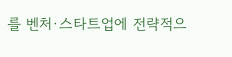를 벤처·스타트업에 전략적으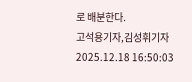로 배분한다.
고석용기자,김성휘기자 2025.12.18 16:50:03